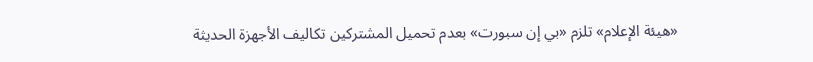«هيئة الإعلام» تلزم «بي إن سبورت» بعدم تحميل المشتركين تكاليف الأجهزة الحديثة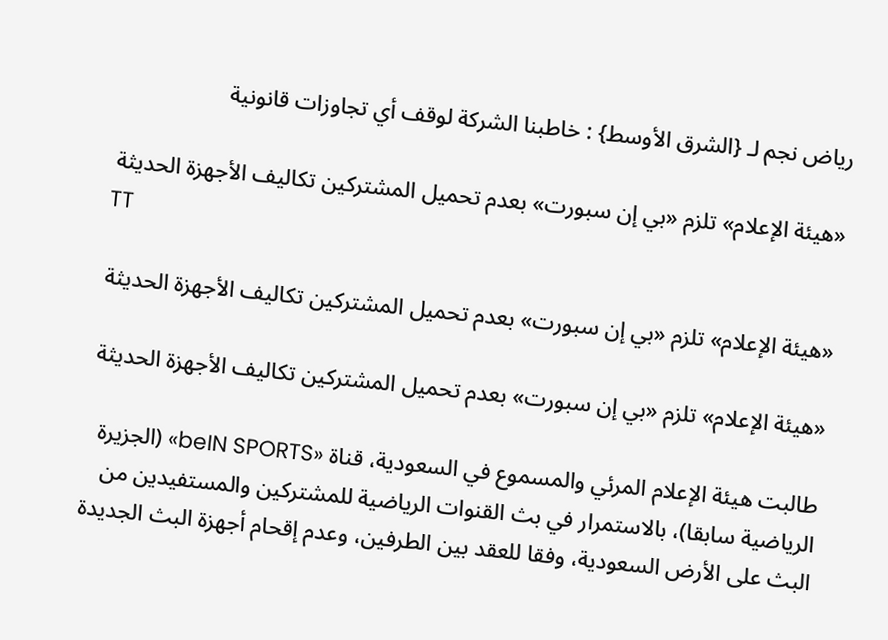رياض نجم لـ {الشرق الأوسط} : خاطبنا الشركة لوقف أي تجاوزات قانونية

«هيئة الإعلام» تلزم «بي إن سبورت» بعدم تحميل المشتركين تكاليف الأجهزة الحديثة
TT

«هيئة الإعلام» تلزم «بي إن سبورت» بعدم تحميل المشتركين تكاليف الأجهزة الحديثة

«هيئة الإعلام» تلزم «بي إن سبورت» بعدم تحميل المشتركين تكاليف الأجهزة الحديثة

طالبت هيئة الإعلام المرئي والمسموع في السعودية، قناة «beIN SPORTS» (الجزيرة الرياضية سابقا)، بالاستمرار في بث القنوات الرياضية للمشتركين والمستفيدين من البث على الأرض السعودية، وفقا للعقد بين الطرفين، وعدم إقحام أجهزة البث الجديدة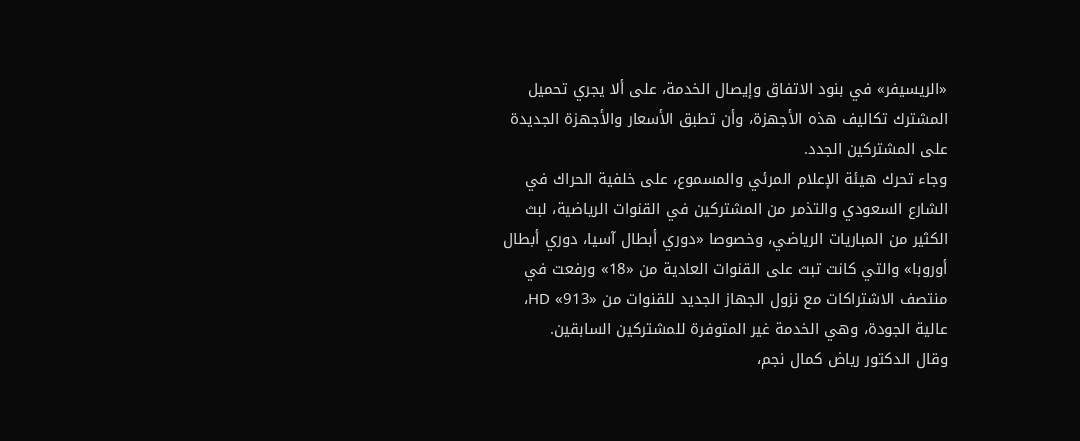«الريسيفر» في بنود الاتفاق وإيصال الخدمة، على ألا يجري تحميل المشترك تكاليف هذه الأجهزة، وأن تطبق الأسعار والأجهزة الجديدة على المشتركين الجدد.
وجاء تحرك هيئة الإعلام المرئي والمسموع، على خلفية الحراك في الشارع السعودي والتذمر من المشتركين في القنوات الرياضية، لبث الكثير من المباريات الرياضي، وخصوصا «دوري أبطال آسيا، دوري أبطال أوروبا» والتي كانت تبث على القنوات العادية من «18» ورفعت في منتصف الاشتراكات مع نزول الجهاز الجديد للقنوات من «913» HD، عالية الجودة، وهي الخدمة غير المتوفرة للمشتركين السابقين.
وقال الدكتور رياض كمال نجم،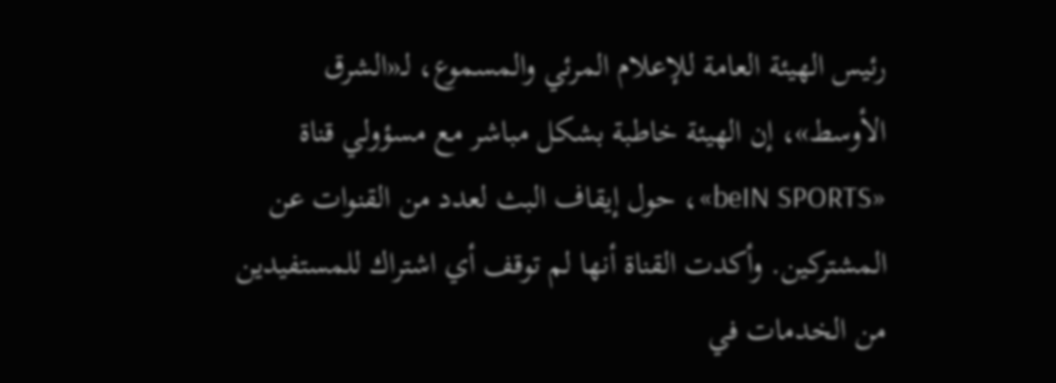رئيس الهيئة العامة للإعلام المرئي والمسموع، لـ«الشرق الأوسط»، إن الهيئة خاطبة بشكل مباشر مع مسؤولي قناة «beIN SPORTS»، حول إيقاف البث لعدد من القنوات عن المشتركين. وأكدت القناة أنها لم توقف أي اشتراك للمستفيدين من الخدمات في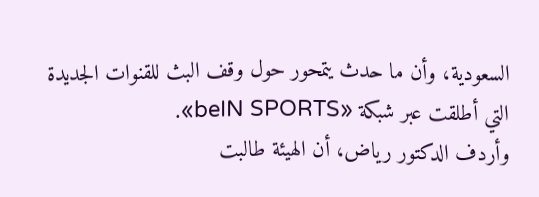السعودية، وأن ما حدث يتمحور حول وقف البث للقنوات الجديدة التي أطلقت عبر شبكة «beIN SPORTS».
وأردف الدكتور رياض، أن الهيئة طالبت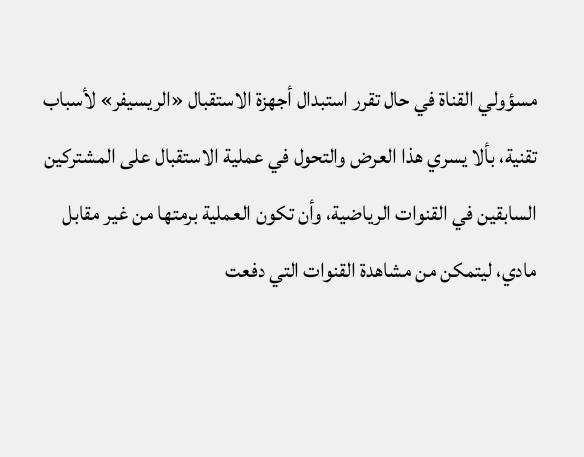مسؤولي القناة في حال تقرر استبدال أجهزة الاستقبال «الريسيفر» لأسباب تقنية، بألا يسري هذا العرض والتحول في عملية الاستقبال على المشتركين السابقين في القنوات الرياضية، وأن تكون العملية برمتها من غير مقابل مادي، ليتمكن من مشاهدة القنوات التي دفعت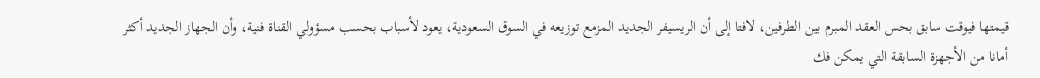قيمتها فيوقت سابق بحس العقد المبرم بين الطرفين، لافتا إلى أن الريسيفر الجديد المزمع توزيعه في السوق السعودية، يعود لأسباب بحسب مسؤولي القناة فنية، وأن الجهاز الجديد أكثر أمانا من الأجهزة السابقة التي يمكن فك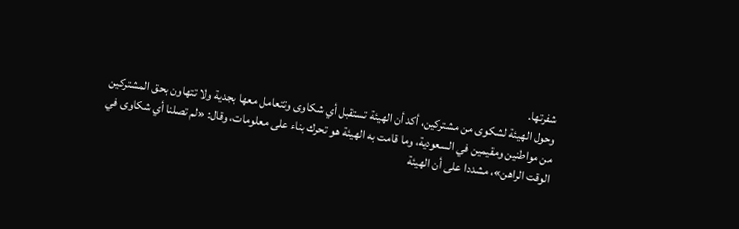شفرتها.
وحول الهيئة لشكوى من مشتركين، أكد أن الهيئة تستقبل أي شكاوى وتتعامل معها بجدية ولا تتهاون بحق المشتركين من مواطنين ومقيمين في السعودية، وما قامت به الهيئة هو تحرك بناء على معلومات، وقال: «لم تصلنا أي شكاوى في الوقت الراهن»، مشددا على أن الهيئة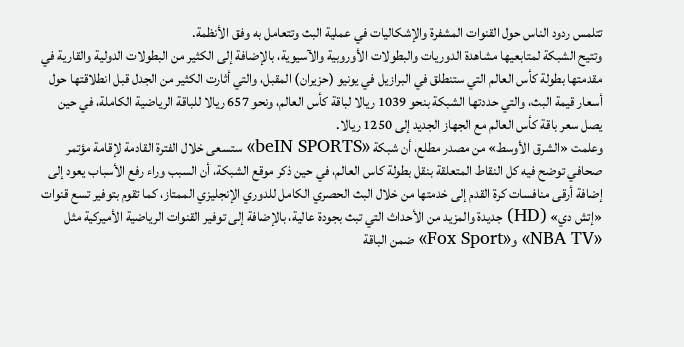تتلمس ردود الناس حول القنوات المشفرة والإشكاليات في عملية البث وتتعامل به وفق الأنظمة.
وتتيح الشبكة لمتابعيها مشاهدة الدوريات والبطولات الأوروبية والآسيوية، بالإضافة إلى الكثير من البطولات الدولية والقارية في مقدمتها بطولة كأس العالم التي ستنطلق في البرازيل في يونيو (حزيران) المقبل، والتي أثارت الكثير من الجدل قبل انطلاقتها حول أسعار قيمة البث، والتي حددتها الشبكة بنحو 1039 ريالا لباقة كأس العالم، ونحو 657 ريالا للباقة الرياضية الكاملة، في حين يصل سعر باقة كأس العالم مع الجهاز الجديد إلى 1250 ريالا.
وعلمت «الشرق الأوسط» من مصدر مطلع، أن شبكة «beIN SPORTS» ستسعى خلال الفترة القادمة لإقامة مؤتمر صحافي توضح فيه كل النقاط المتعلقة بنقل بطولة كاس العالم، في حين ذكر موقع الشبكة، أن السبب وراء رفع الأسباب يعود إلى إضافة أرقى منافسات كرة القدم إلى خدمتها من خلال البث الحصري الكامل للدوري الإنجليزي الممتاز، كما تقوم بتوفير تسع قنوات «إتش دي» (HD) جديدة والمزيد من الأحداث التي تبث بجودة عالية، بالإضافة إلى توفير القنوات الرياضية الأميركية مثل «NBA TV» و«Fox Sport» ضمن الباقة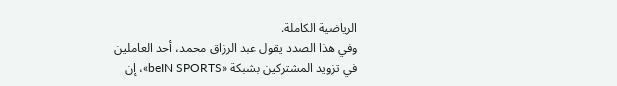الرياضية الكاملة.
وفي هذا الصدد يقول عبد الرزاق محمد، أحد العاملين في تزويد المشتركين بشبكة «beIN SPORTS»، إن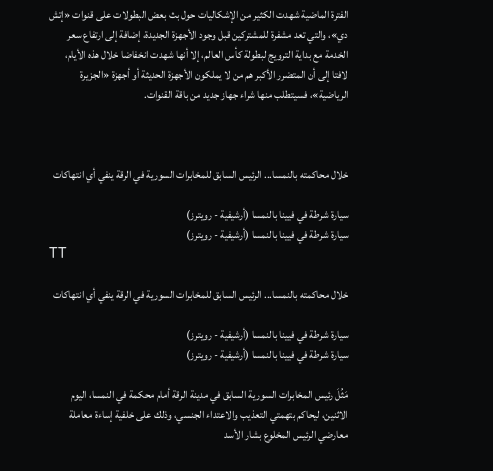الفترة الماضية شهدت الكثير من الإشكاليات حول بث بعض البطولات على قنوات «إتش دي»، والتي تعد مشفرة للمشتركين قبل وجود الأجهزة الجديدة، إضافة إلى ارتفاع سعر الخدمة مع بداية الترويج لبطولة كأس العالم، إلا أنها شهدت انخفاضا خلال هذه الأيام، لافتا إلى أن المتضرر الأكبر هم من لا يملكون الأجهزة الحديثة أو أجهزة «الجزيرة الرياضية»، فسيتطلب منها شراء جهاز جديد من باقة القنوات.



خلال محاكمته بالنمسا... الرئيس السابق للمخابرات السورية في الرقة ينفي أي انتهاكات

سيارة شرطة في فيينا بالنمسا (أرشيفية - رويترز)
سيارة شرطة في فيينا بالنمسا (أرشيفية - رويترز)
TT

خلال محاكمته بالنمسا... الرئيس السابق للمخابرات السورية في الرقة ينفي أي انتهاكات

سيارة شرطة في فيينا بالنمسا (أرشيفية - رويترز)
سيارة شرطة في فيينا بالنمسا (أرشيفية - رويترز)

مَثُلَ رئيس المخابرات السورية السابق في مدينة الرقة أمام محكمة في النمسا، اليوم الاثنين، ليحاكم بتهمتي التعذيب والاعتداء الجنسي، وذلك على خلفية إساءة معاملة معارضي الرئيس المخلوع بشار الأسد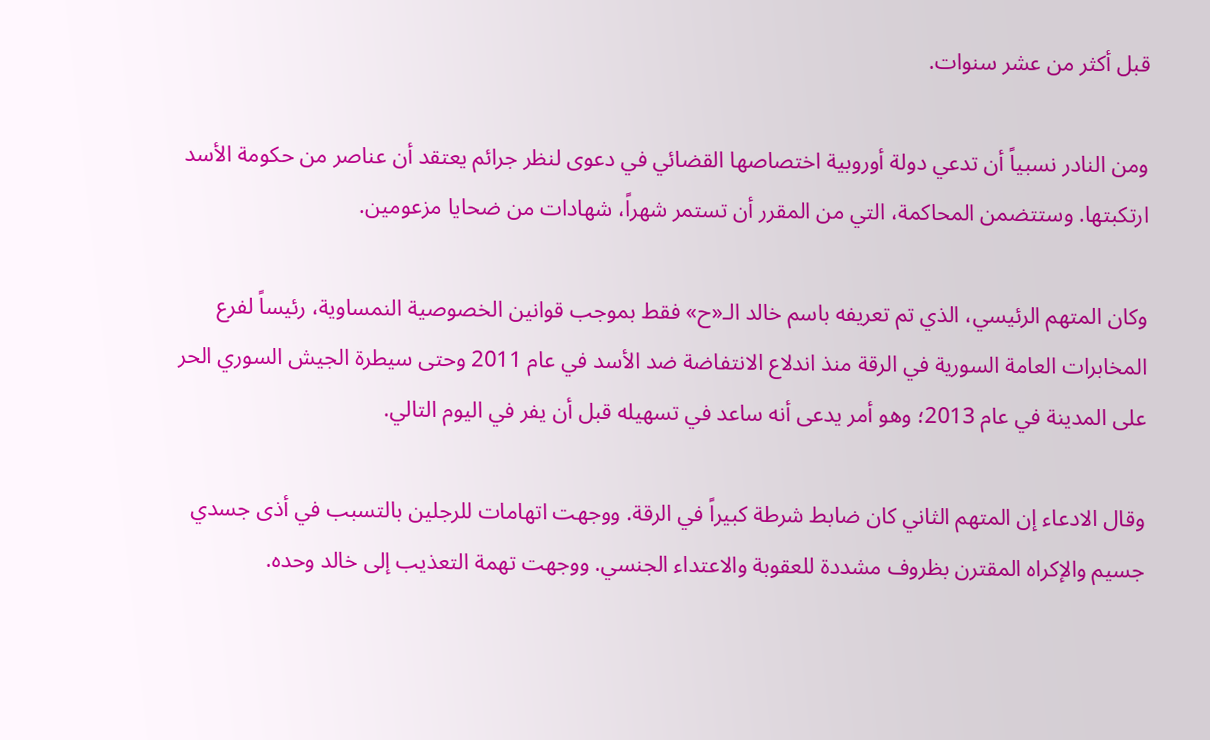قبل أكثر من عشر سنوات.

ومن النادر نسبياً أن تدعي دولة أوروبية اختصاصها القضائي في دعوى لنظر جرائم يعتقد أن عناصر من حكومة الأسد ارتكبتها. وستتضمن المحاكمة، التي من المقرر أن تستمر شهراً، شهادات من ضحايا مزعومين.

وكان المتهم الرئيسي، الذي تم تعريفه باسم خالد الـ«ح» فقط بموجب قوانين الخصوصية النمساوية، رئيساً لفرع المخابرات العامة السورية في الرقة منذ اندلاع الانتفاضة ضد الأسد في عام 2011 وحتى سيطرة الجيش السوري الحر على المدينة في عام 2013؛ وهو أمر يدعى أنه ساعد في تسهيله قبل أن يفر في اليوم التالي.

وقال الادعاء إن المتهم الثاني كان ضابط شرطة كبيراً في الرقة. ووجهت اتهامات للرجلين بالتسبب في أذى جسدي جسيم والإكراه المقترن بظروف مشددة للعقوبة والاعتداء الجنسي. ووجهت تهمة التعذيب إلى خالد وحده.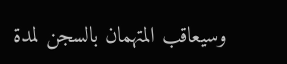وسيعاقب المتهمان بالسجن لمدة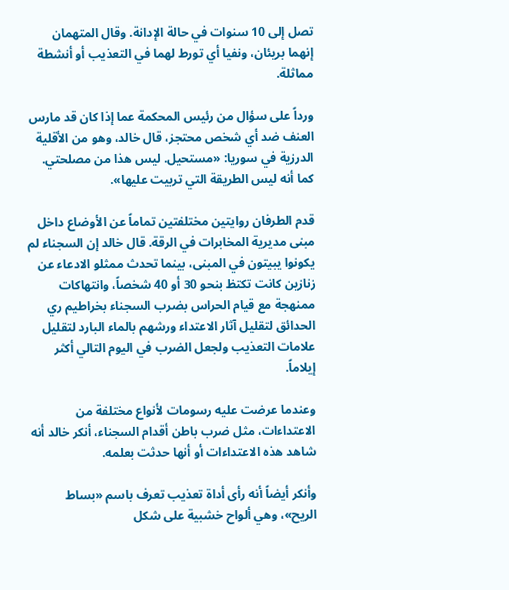تصل إلى 10 سنوات في حالة الإدانة. وقال المتهمان إنهما بريئان، ونفيا أي تورط لهما في التعذيب أو أنشطة مماثلة.

ورداً على سؤال من رئيس المحكمة عما إذا كان قد مارس العنف ضد أي شخص محتجز، قال خالد، وهو من الأقلية الدرزية في سوريا: «مستحيل. ليس هذا من مصلحتي. كما أنه ليس الطريقة التي تربيت عليها».

قدم الطرفان روايتين مختلفتين تماماً عن الأوضاع داخل مبنى مديرية المخابرات في الرقة. قال خالد إن السجناء لم يكونوا يبيتون في المبنى، بينما تحدث ممثلو الادعاء عن زنازين كانت تكتظ بنحو 30 أو 40 شخصاً، وانتهاكات ممنهجة مع قيام الحراس بضرب السجناء بخراطيم ري الحدائق لتقليل آثار الاعتداء ورشهم بالماء البارد لتقليل علامات التعذيب ولجعل الضرب في اليوم التالي أكثر إيلاماً.

وعندما عرضت عليه رسومات لأنواع مختلفة من الاعتداءات، مثل ضرب باطن أقدام السجناء، أنكر خالد أنه شاهد هذه الاعتداءات أو أنها حدثت بعلمه.

وأنكر أيضاً أنه رأى أداة تعذيب تعرف باسم «بساط الريح»، وهي ألواح خشبية على شكل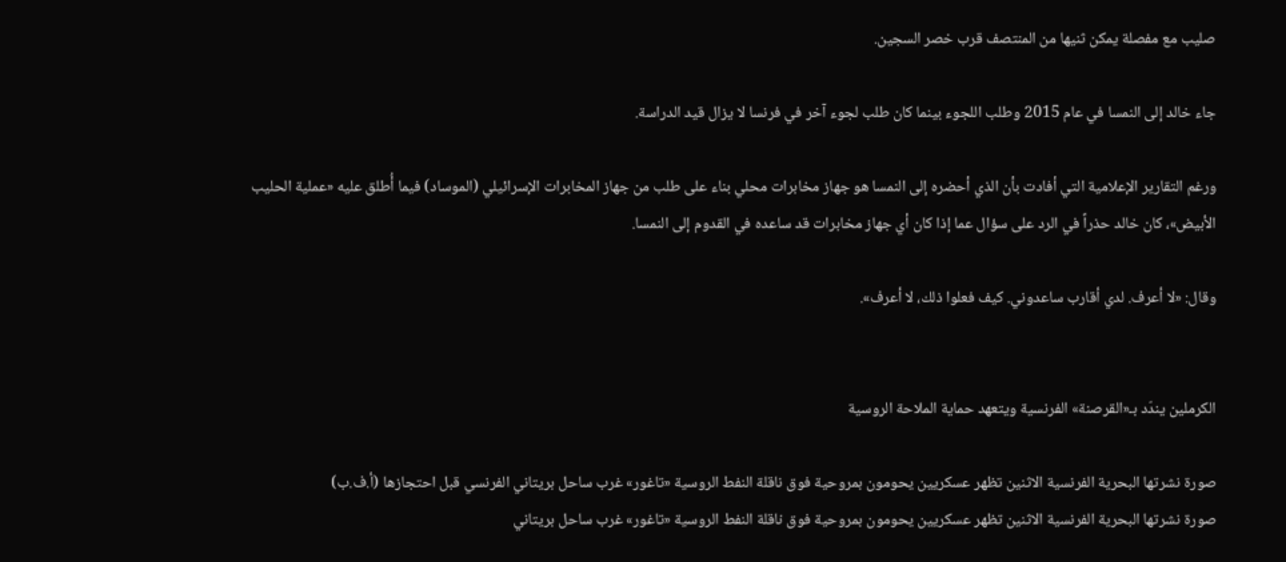صليب مع مفصلة يمكن ثنيها من المنتصف قرب خصر السجين.

جاء خالد إلى النمسا في عام 2015 وطلب اللجوء بينما كان طلب لجوء آخر في فرنسا لا يزال قيد الدراسة.

ورغم التقارير الإعلامية التي أفادت بأن الذي أحضره إلى النمسا هو جهاز مخابرات محلي بناء على طلب من جهاز المخابرات الإسرائيلي (الموساد) فيما أُطلق عليه «عملية الحليب الأبيض»، كان خالد حذراً في الرد على سؤال عما إذا كان أي جهاز مخابرات قد ساعده في القدوم إلى النمسا.

وقال: «لا أعرف. لدي أقارب ساعدوني. كيف فعلوا ذلك، لا أعرف».


الكرملين يندّد بـ«القرصنة» الفرنسية ويتعهد حماية الملاحة الروسية

صورة نشرتها البحرية الفرنسية الاثنين تظهر عسكريين يحومون بمروحية فوق ناقلة النفط الروسية «تاغور» غرب ساحل بريتاني الفرنسي قبل احتجازها (أ.ف.ب)
صورة نشرتها البحرية الفرنسية الاثنين تظهر عسكريين يحومون بمروحية فوق ناقلة النفط الروسية «تاغور» غرب ساحل بريتاني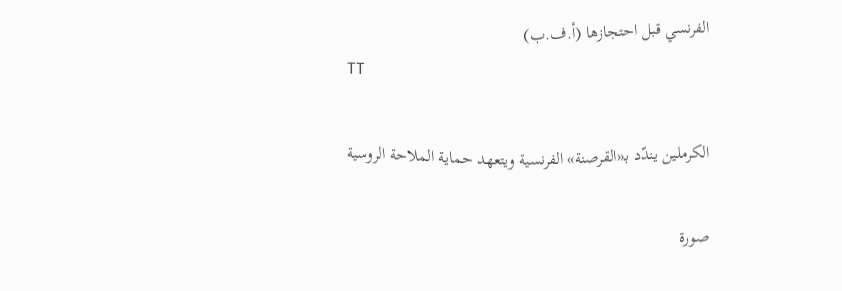الفرنسي قبل احتجازها (أ.ف.ب)
TT

الكرملين يندّد بـ«القرصنة» الفرنسية ويتعهد حماية الملاحة الروسية

صورة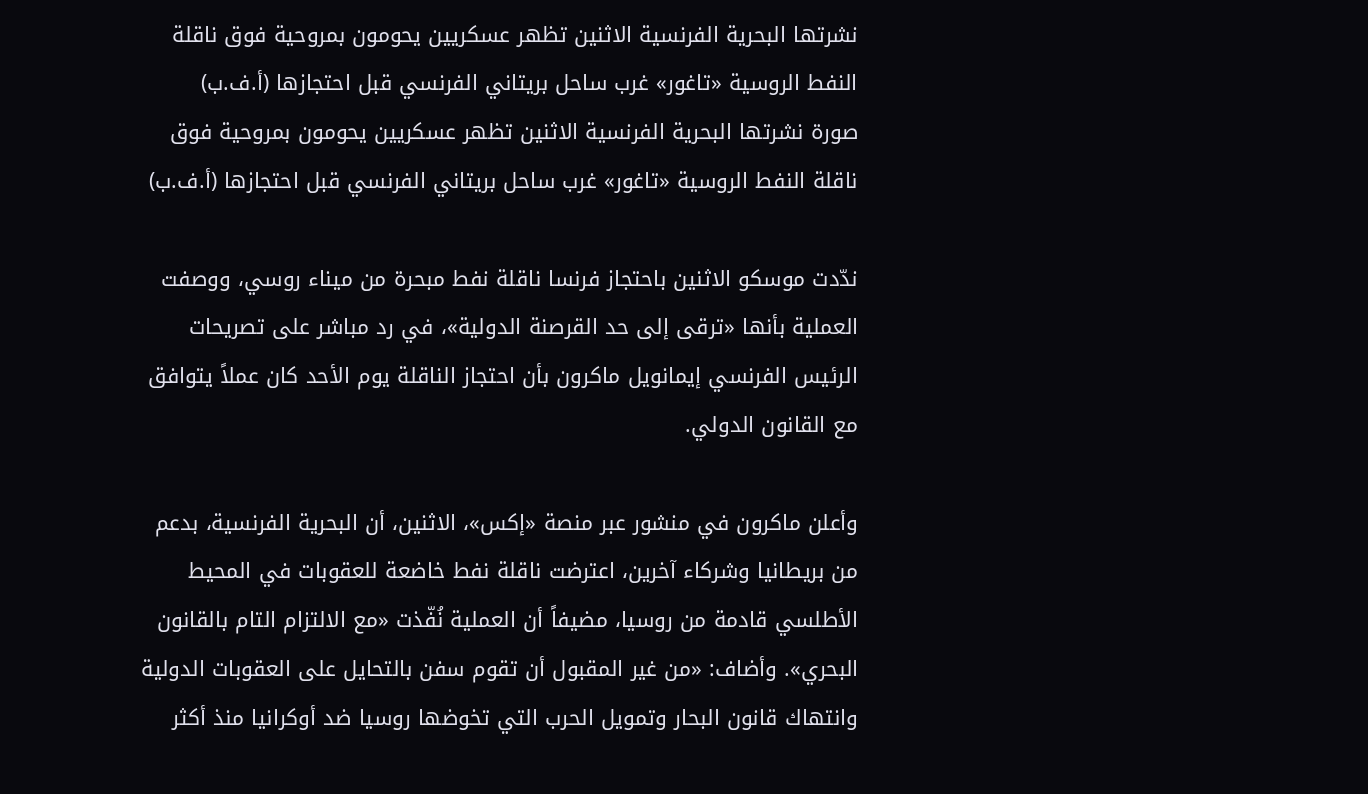نشرتها البحرية الفرنسية الاثنين تظهر عسكريين يحومون بمروحية فوق ناقلة النفط الروسية «تاغور» غرب ساحل بريتاني الفرنسي قبل احتجازها (أ.ف.ب)
صورة نشرتها البحرية الفرنسية الاثنين تظهر عسكريين يحومون بمروحية فوق ناقلة النفط الروسية «تاغور» غرب ساحل بريتاني الفرنسي قبل احتجازها (أ.ف.ب)

ندّدت موسكو الاثنين باحتجاز فرنسا ناقلة نفط مبحرة من ميناء روسي، ووصفت العملية بأنها «ترقى إلى حد القرصنة الدولية»، في رد مباشر على تصريحات الرئيس الفرنسي إيمانويل ماكرون بأن احتجاز الناقلة يوم الأحد كان عملاً يتوافق مع القانون الدولي.

وأعلن ماكرون في منشور عبر منصة «إكس»، الاثنين، أن البحرية الفرنسية، بدعم من بريطانيا وشركاء آخرين، اعترضت ناقلة نفط خاضعة للعقوبات في المحيط الأطلسي قادمة من روسيا، مضيفاً أن العملية نُفّذت «مع الالتزام التام بالقانون البحري». وأضاف: «من غير المقبول أن تقوم سفن بالتحايل على العقوبات الدولية وانتهاك قانون البحار وتمويل الحرب التي تخوضها روسيا ضد أوكرانيا منذ أكثر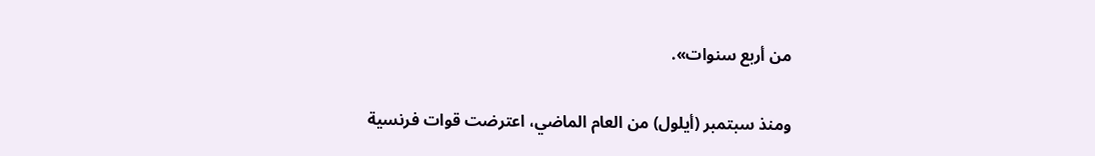من أربع سنوات».

ومنذ سبتمبر (أيلول) من العام الماضي، اعترضت قوات فرنسية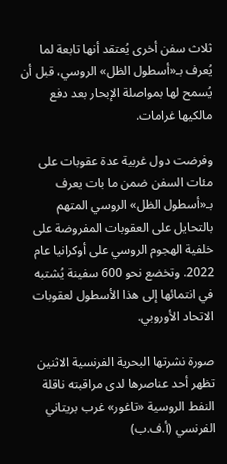ثلاث سفن أخرى يُعتقد أنها تابعة لما يُعرف بـ«أسطول الظل» الروسي، قبل أن يُسمح لها بمواصلة الإبحار بعد دفع مالكيها غرامات.

وفرضت دول غربية عدة عقوبات على مئات السفن ضمن ما بات يعرف بـ«أسطول الظل» الروسي المتهم بالتحايل على العقوبات المفروضة على خلفية الهجوم الروسي على أوكرانيا عام 2022. وتخضع نحو 600 سفينة يُشتبه في انتمائها إلى هذا الأسطول لعقوبات الاتحاد الأوروبي.

صورة نشرتها البحرية الفرنسية الاثنين تظهر أحد عناصرها لدى مراقبته ناقلة النفط الروسية «تاغور» غرب بريتاني الفرنسي (أ.ف.ب)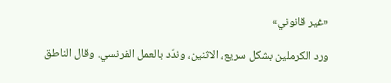«غير قانوني»

ورد الكرملين بشكل سريع، الاثنين، وندّد بالعمل الفرنسي. وقال الناطق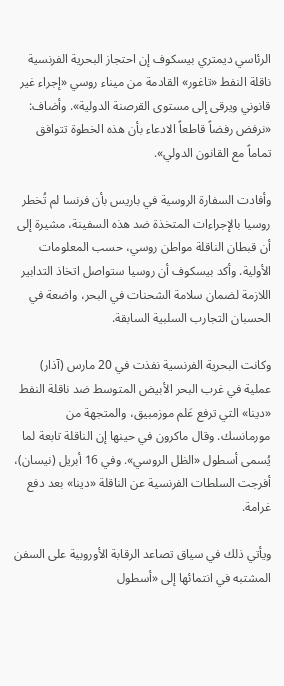الرئاسي ديمتري بيسكوف إن احتجاز البحرية الفرنسية ناقلة النفط «تاغور» القادمة من ميناء روسي «إجراء غير قانوني ويرقى إلى مستوى القرصنة الدولية». وأضاف: «نرفض رفضاً قاطعاً الادعاء بأن هذه الخطوة تتوافق تماماً مع القانون الدولي».

وأفادت السفارة الروسية في باريس بأن فرنسا لم تُخطر روسيا بالإجراءات المتخذة ضد هذه السفينة، مشيرة إلى أن قبطان الناقلة مواطن روسي، حسب المعلومات الأولية. وأكد بيسكوف أن روسيا ستواصل اتخاذ التدابير اللازمة لضمان سلامة الشحنات في البحر، واضعة في الحسبان التجارب السلبية السابقة.

وكانت البحرية الفرنسية نفذت في 20 مارس (آذار) عملية في غرب البحر الأبيض المتوسط ضد ناقلة النفط «دينا» التي ترفع عَلم موزمبيق، والمتجهة من مورمانسك. وقال ماكرون في حينها إن الناقلة تابعة لما يُسمى أسطول «الظل الروسي». وفي 16 أبريل (نيسان)، أفرجت السلطات الفرنسية عن الناقلة «دينا» بعد دفع غرامة.

ويأتي ذلك في سياق تصاعد الرقابة الأوروبية على السفن المشتبه في انتمائها إلى «أسطول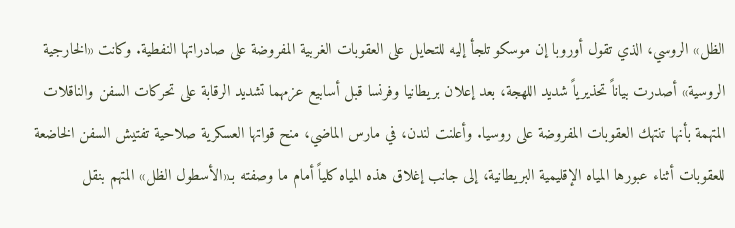الظل» الروسي، الذي تقول أوروبا إن موسكو تلجأ إليه للتحايل على العقوبات الغربية المفروضة على صادراتها النفطية. وكانت «الخارجية الروسية» أصدرت بياناً تحذيرياً شديد اللهجة، بعد إعلان بريطانيا وفرنسا قبل أسابيع عزمهما تشديد الرقابة على تحركات السفن والناقلات المتهمة بأنها تنتهك العقوبات المفروضة على روسيا. وأعلنت لندن، في مارس الماضي، منح قواتها العسكرية صلاحية تفتيش السفن الخاضعة للعقوبات أثناء عبورها المياه الإقليمية البريطانية، إلى جانب إغلاق هذه المياه كلياً أمام ما وصفته بـ«الأسطول الظل» المتهم بنقل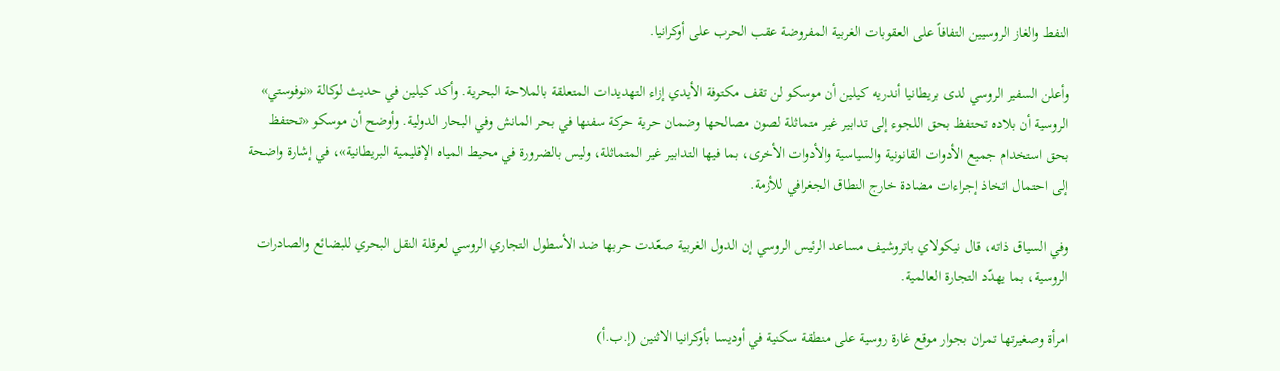النفط والغاز الروسيين التفافاً على العقوبات الغربية المفروضة عقب الحرب على أوكرانيا.

وأعلن السفير الروسي لدى بريطانيا أندريه كيلين أن موسكو لن تقف مكتوفة الأيدي إزاء التهديدات المتعلقة بالملاحة البحرية. وأكد كيلين في حديث لوكالة «نوفوستي» الروسية أن بلاده تحتفظ بحق اللجوء إلى تدابير غير متماثلة لصون مصالحها وضمان حرية حركة سفنها في بحر المانش وفي البحار الدولية. وأوضح أن موسكو «تحتفظ بحق استخدام جميع الأدوات القانونية والسياسية والأدوات الأخرى، بما فيها التدابير غير المتماثلة، وليس بالضرورة في محيط المياه الإقليمية البريطانية»، في إشارة واضحة إلى احتمال اتخاذ إجراءات مضادة خارج النطاق الجغرافي للأزمة.

وفي السياق ذاته، قال نيكولاي باتروشيف مساعد الرئيس الروسي إن الدول الغربية صعّدت حربها ضد الأسطول التجاري الروسي لعرقلة النقل البحري للبضائع والصادرات الروسية، بما يهدّد التجارة العالمية.

امرأة وصغيرتها تمران بجوار موقع غارة روسية على منطقة سكنية في أوديسا بأوكرانيا الاثنين (إ.ب.أ)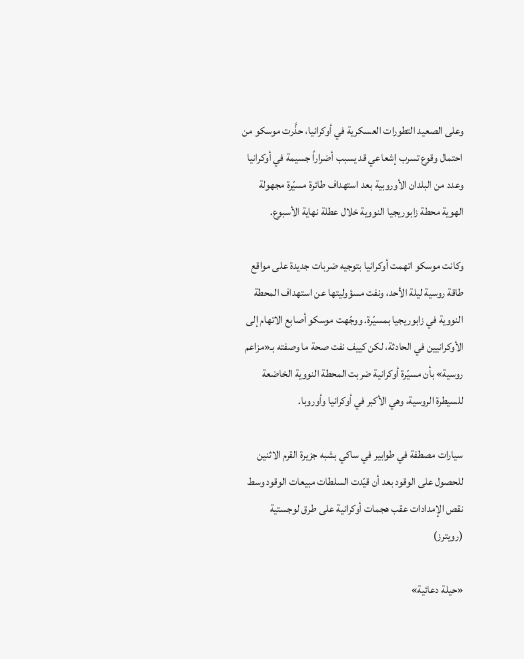وعلى الصعيد التطورات العسكرية في أوكرانيا، حذَّرت موسكو من احتمال وقوع تسرب إشعاعي قد يسبب أضراراً جسيمة في أوكرانيا وعدد من البلدان الأوروبية بعد استهداف طائرة مسيّرة مجهولة الهوية محطة زابوريجيا النووية خلال عطلة نهاية الأسبوع.

وكانت موسكو اتهمت أوكرانيا بتوجيه ضربات جديدة على مواقع طاقة روسية ليلة الأحد، ونفت مسؤوليتها عن استهداف المحطة النووية في زابوريجيا بمسيّرة. ووجّهت موسكو أصابع الاتهام إلى الأوكرانيين في الحادثة، لكن كييف نفت صحة ما وصفته بـ«مزاعم روسية» بأن مسيّرة أوكرانية ضربت المحطة النووية الخاضعة للسيطرة الروسية، وهي الأكبر في أوكرانيا وأوروبا.

سيارات مصطفة في طوابير في ساكي بشبه جزيرة القرم الاثنين للحصول على الوقود بعد أن قيّدت السلطات مبيعات الوقود وسط نقص الإمدادات عقب هجمات أوكرانية على طرق لوجستية (رويترز)

«حيلة دعائية»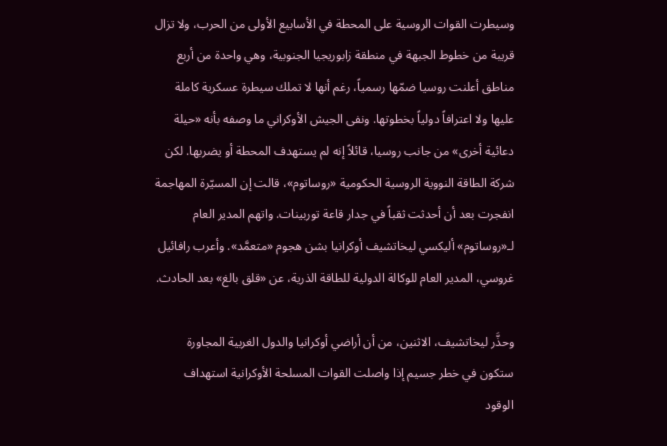وسيطرت القوات الروسية على المحطة في الأسابيع الأولى من الحرب، ولا تزال قريبة من خطوط الجبهة في منطقة زابوريجيا الجنوبية، وهي واحدة من أربع مناطق أعلنت روسيا ضمّها رسمياً، رغم أنها لا تملك سيطرة عسكرية كاملة عليها ولا اعترافاً دولياً بخطوتها. ونفى الجيش الأوكراني ما وصفه بأنه «حيلة دعائية أخرى» من جانب روسيا، قائلاً إنه لم يستهدف المحطة أو يضربها. لكن شركة الطاقة النووية الروسية الحكومية «روساتوم»، قالت إن المسيّرة المهاجمة انفجرت بعد أن أحدثت ثقباً في جدار قاعة توربينات. واتهم المدير العام لـ«روساتوم» أليكسي ليخاتشيف أوكرانيا بشن هجوم «متعمَّد». وأعرب رافائيل غروسي، المدير العام للوكالة الدولية للطاقة الذرية، عن «قلق بالغ» بعد الحادث.

وحذَّر ليخاتشيف، الاثنين، من أن أراضي أوكرانيا والدول الغربية المجاورة ستكون في خطر جسيم إذا واصلت القوات المسلحة الأوكرانية استهداف الوقود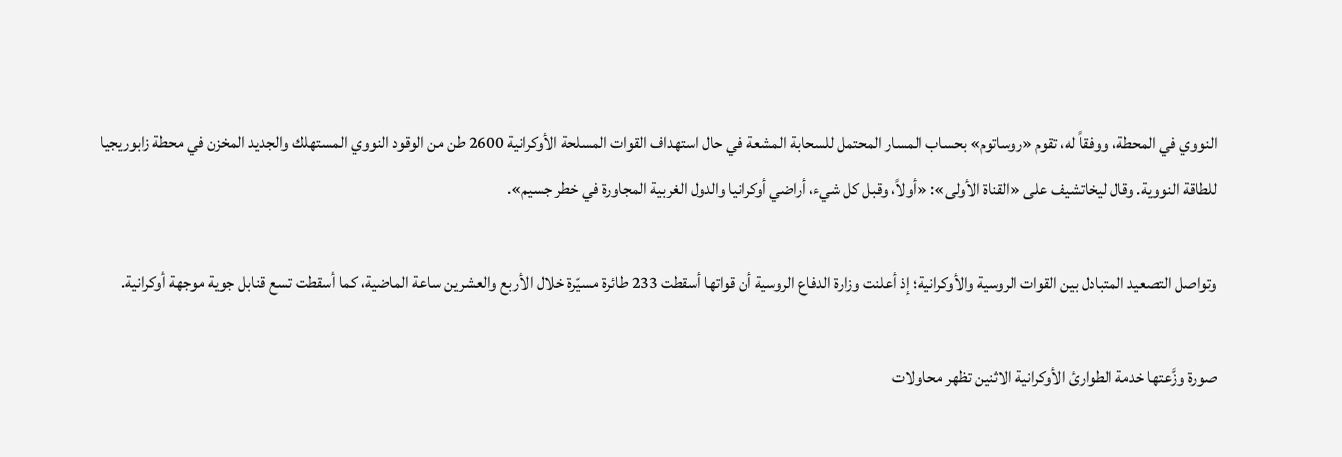النووي في المحطة، ووفقاً له، تقوم «روساتوم» بحساب المسار المحتمل للسحابة المشعة في حال استهداف القوات المسلحة الأوكرانية 2600 طن من الوقود النووي المستهلك والجديد المخزن في محطة زابوريجيا للطاقة النووية. وقال ليخاتشيف على «القناة الأولى»: «أولاً، وقبل كل شيء، أراضي أوكرانيا والدول الغربية المجاورة في خطر جسيم».

وتواصل التصعيد المتبادل بين القوات الروسية والأوكرانية؛ إذ أعلنت وزارة الدفاع الروسية أن قواتها أسقطت 233 طائرة مسيّرة خلال الأربع والعشرين ساعة الماضية، كما أسقطت تسع قنابل جوية موجهة أوكرانية.

صورة وزَّعتها خدمة الطوارئ الأوكرانية الاثنين تظهر محاولات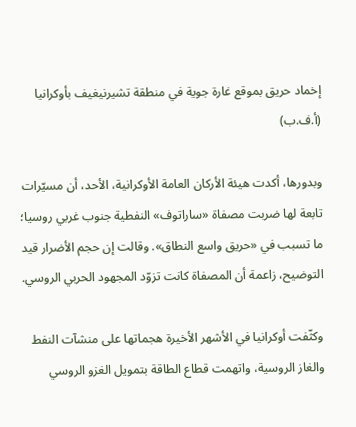إخماد حريق بموقع غارة جوية في منطقة تشيرنيغيف بأوكرانيا (أ.ف.ب)

وبدورها، أكدت هيئة الأركان العامة الأوكرانية، الأحد، أن مسيّرات تابعة لها ضربت مصفاة «ساراتوف» النفطية جنوب غربي روسيا؛ ما تسبب في «حريق واسع النطاق». وقالت إن حجم الأضرار قيد التوضيح، زاعمة أن المصفاة كانت تزوّد المجهود الحربي الروسي.

وكثّفت أوكرانيا في الأشهر الأخيرة هجماتها على منشآت النفط والغاز الروسية، واتهمت قطاع الطاقة بتمويل الغزو الروسي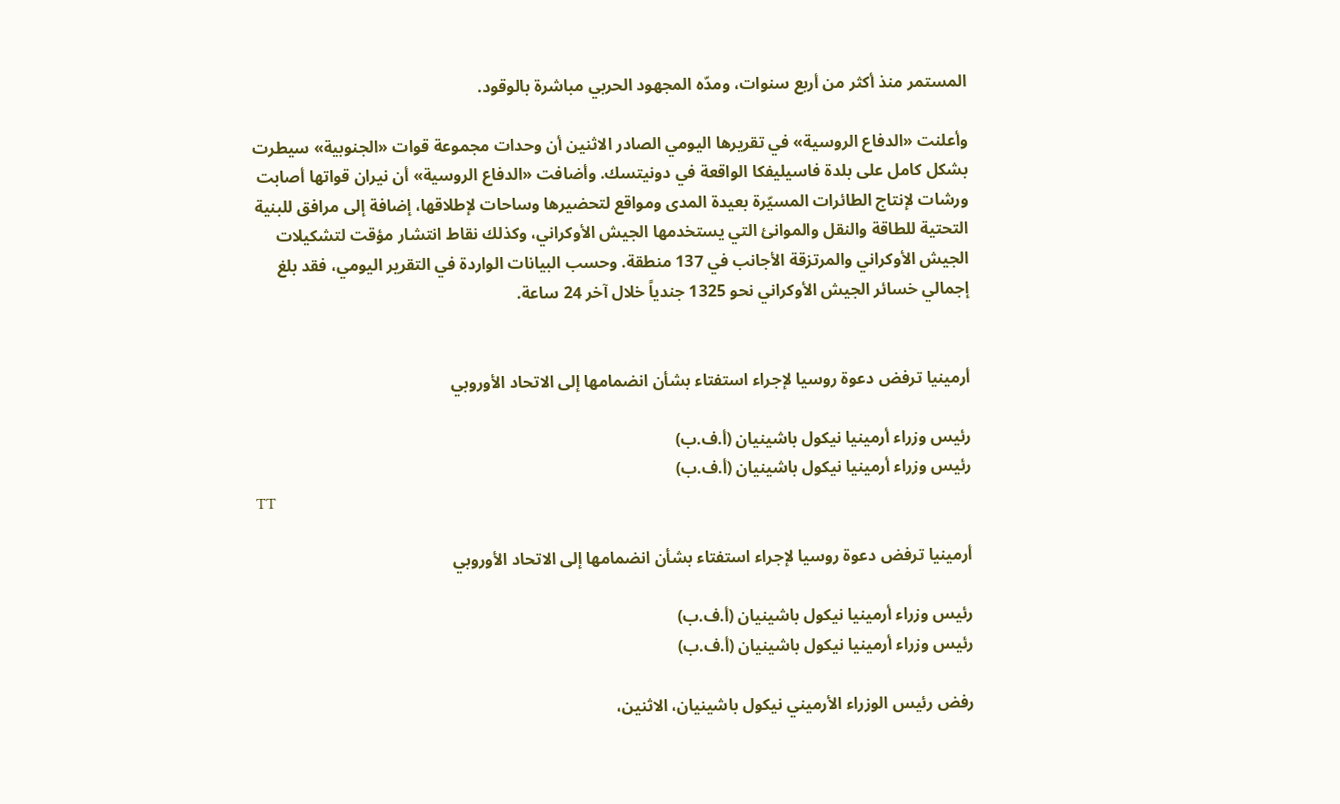المستمر منذ أكثر من أربع سنوات، ومدّه المجهود الحربي مباشرة بالوقود.

وأعلنت «الدفاع الروسية» في تقريرها اليومي الصادر الاثنين أن وحدات مجموعة قوات «الجنوبية» سيطرت بشكل كامل على بلدة فاسيليفكا الواقعة في دونيتسك. وأضافت «الدفاع الروسية» أن نيران قواتها أصابت ورشات لإنتاج الطائرات المسيّرة بعيدة المدى ومواقع لتحضيرها وساحات لإطلاقها، إضافة إلى مرافق للبنية التحتية للطاقة والنقل والموانئ التي يستخدمها الجيش الأوكراني، وكذلك نقاط انتشار مؤقت لتشكيلات الجيش الأوكراني والمرتزقة الأجانب في 137 منطقة. وحسب البيانات الواردة في التقرير اليومي، فقد بلغ إجمالي خسائر الجيش الأوكراني نحو 1325 جندياً خلال آخر 24 ساعة.


أرمينيا ترفض دعوة روسيا لإجراء استفتاء بشأن انضمامها إلى الاتحاد الأوروبي

رئيس وزراء أرمينيا نيكول باشينيان (أ.ف.ب)
رئيس وزراء أرمينيا نيكول باشينيان (أ.ف.ب)
TT

أرمينيا ترفض دعوة روسيا لإجراء استفتاء بشأن انضمامها إلى الاتحاد الأوروبي

رئيس وزراء أرمينيا نيكول باشينيان (أ.ف.ب)
رئيس وزراء أرمينيا نيكول باشينيان (أ.ف.ب)

رفض رئيس الوزراء الأرميني نيكول باشينيان، الاثنين،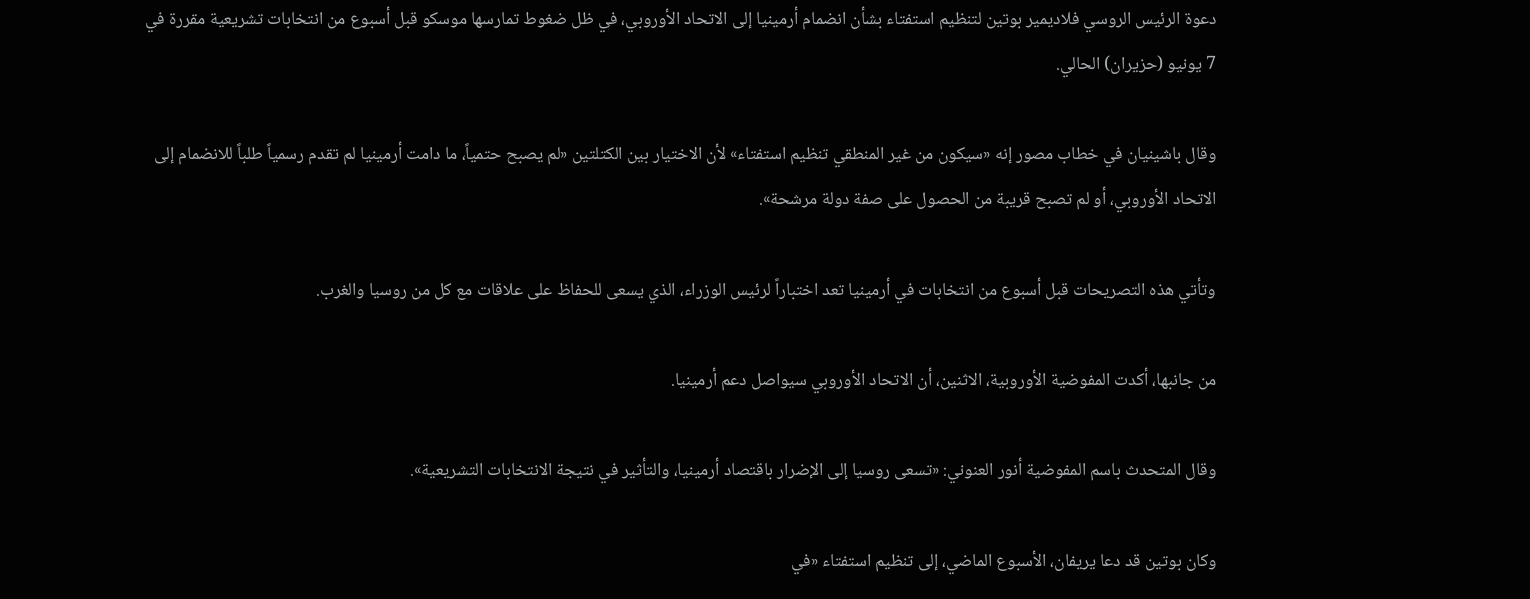دعوة الرئيس الروسي فلاديمير بوتين لتنظيم استفتاء بشأن انضمام أرمينيا إلى الاتحاد الأوروبي، في ظل ضغوط تمارسها موسكو قبل أسبوع من انتخابات تشريعية مقررة في 7 يونيو (حزيران) الحالي.

وقال باشينيان في خطاب مصور إنه «سيكون من غير المنطقي تنظيم استفتاء» لأن الاختيار بين الكتلتين «لم يصبح حتمياً، ما دامت أرمينيا لم تقدم رسمياً طلباً للانضمام إلى الاتحاد الأوروبي، أو لم تصبح قريبة من الحصول على صفة دولة مرشحة».

وتأتي هذه التصريحات قبل أسبوع من انتخابات في أرمينيا تعد اختباراً لرئيس الوزراء، الذي يسعى للحفاظ على علاقات مع كل من روسيا والغرب.

من جانبها، أكدت المفوضية الأوروبية، الاثنين، أن الاتحاد الأوروبي سيواصل دعم أرمينيا.

وقال المتحدث باسم المفوضية أنور العنوني: «تسعى روسيا إلى الإضرار باقتصاد أرمينيا، والتأثير في نتيجة الانتخابات التشريعية».

وكان بوتين قد دعا يريفان، الأسبوع الماضي، إلى تنظيم استفتاء «في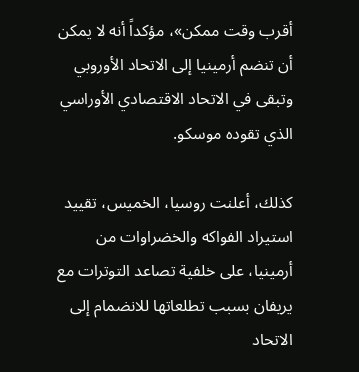أقرب وقت ممكن»، مؤكداً أنه لا يمكن أن تنضم أرمينيا إلى الاتحاد الأوروبي وتبقى في الاتحاد الاقتصادي الأوراسي الذي تقوده موسكو.

كذلك، أعلنت روسيا، الخميس، تقييد استيراد الفواكه والخضراوات من أرمينيا، على خلفية تصاعد التوترات مع يريفان بسبب تطلعاتها للانضمام إلى الاتحاد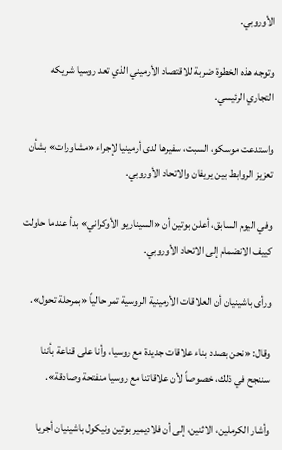الأوروبي.

وتوجه هذه الخطوة ضربة للاقتصاد الأرميني الذي تعد روسيا شريكه التجاري الرئيسي.

واستدعت موسكو، السبت، سفيرها لدى أرمينيا لإجراء «مشاورات» بشأن تعزيز الروابط بين يريفان والاتحاد الأوروبي.

وفي اليوم السابق، أعلن بوتين أن «السيناريو الأوكراني» بدأ عندما حاولت كييف الانضمام إلى الاتحاد الأوروبي.

ورأى باشينيان أن العلاقات الأرمينية الروسية تمر حالياً «بمرحلة تحول».

وقال: «نحن بصدد بناء علاقات جديدة مع روسيا، وأنا على قناعة بأننا سننجح في ذلك، خصوصاً لأن علاقاتنا مع روسيا منفتحة وصادقة».

وأشار الكرملين، الاثنين، إلى أن فلاديمير بوتين ونيكول باشينيان أجريا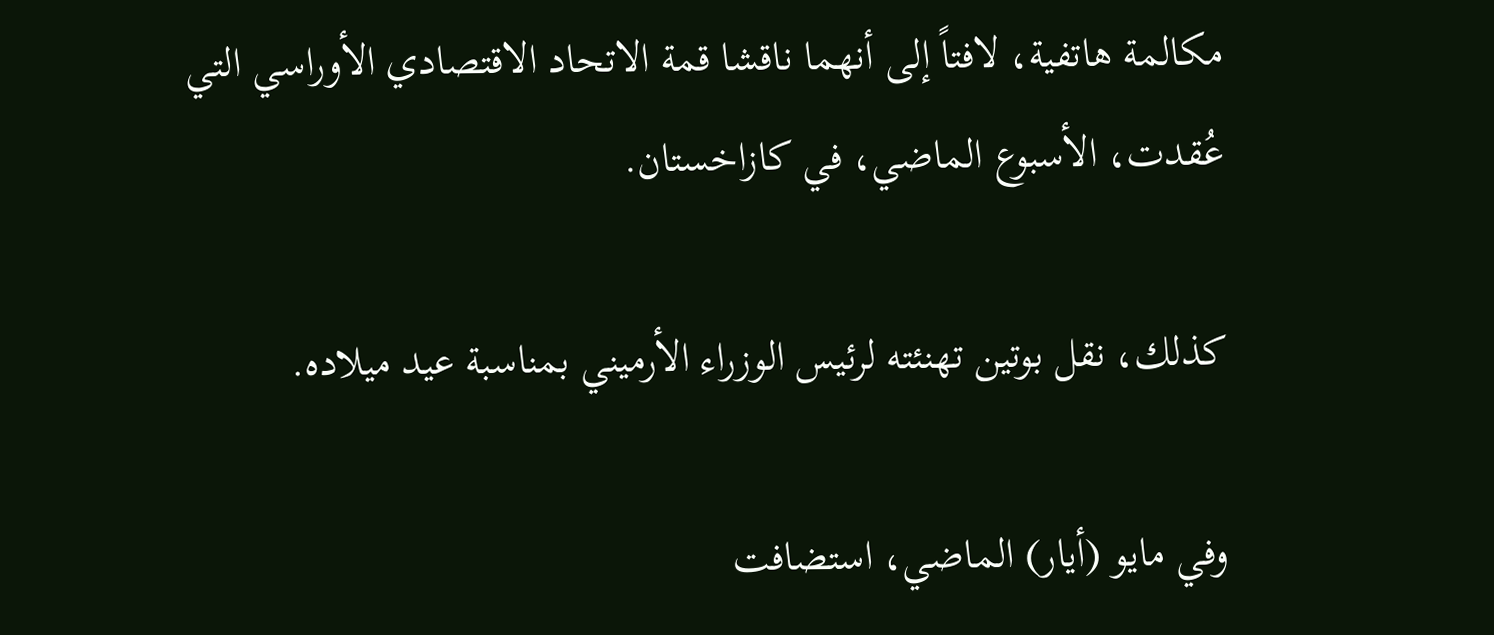مكالمة هاتفية، لافتاً إلى أنهما ناقشا قمة الاتحاد الاقتصادي الأوراسي التي عُقدت، الأسبوع الماضي، في كازاخستان.

كذلك، نقل بوتين تهنئته لرئيس الوزراء الأرميني بمناسبة عيد ميلاده.

وفي مايو (أيار) الماضي، استضافت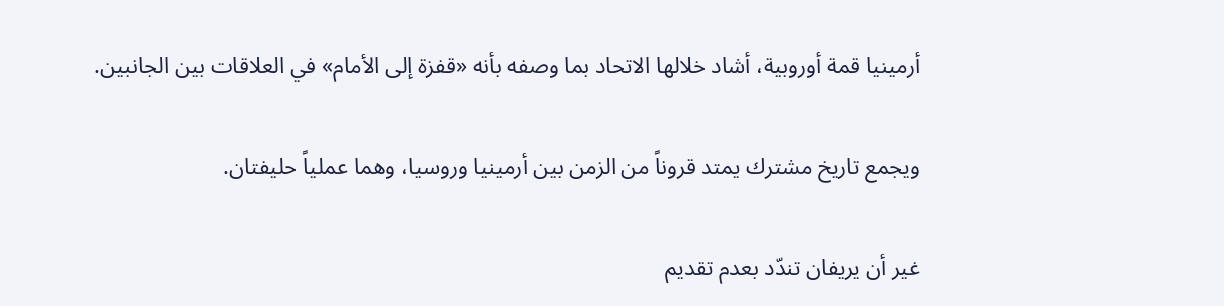أرمينيا قمة أوروبية، أشاد خلالها الاتحاد بما وصفه بأنه «قفزة إلى الأمام» في العلاقات بين الجانبين.

ويجمع تاريخ مشترك يمتد قروناً من الزمن بين أرمينيا وروسيا، وهما عملياً حليفتان.

غير أن يريفان تندّد بعدم تقديم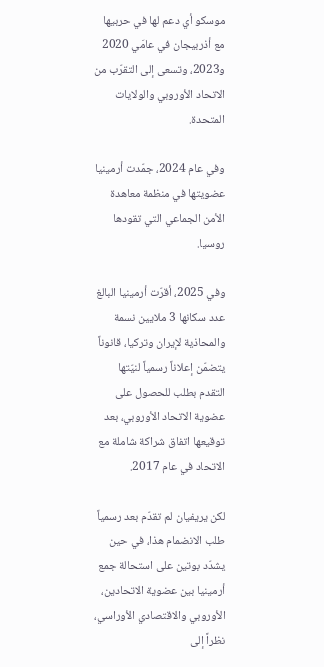موسكو أي دعم لها في حربيها مع أذربيجان في عامَي 2020 و2023، وتسعى إلى التقرّب من الاتحاد الأوروبي والولايات المتحدة.

وفي عام 2024، جمّدت أرمينيا عضويتها في منظمة معاهدة الأمن الجماعي التي تقودها روسيا.

وفي 2025، أقرّت أرمينيا البالغ عدد سكانها 3 ملايين نسمة والمحاذية لإيران وتركيا، قانوناً يتضمّن إعلاناً رسمياً لنيّتها التقدم بطلب للحصول على عضوية الاتحاد الأوروبي، بعد توقيعها اتفاق شراكة شاملة مع الاتحاد في عام 2017.

لكن يريفيان لم تقدّم بعد رسمياً طلب الانضمام هذا، في حين يشدّد بوتين على استحالة جمع أرمينيا بين عضوية الاتحادين، الأوروبي والاقتصادي الأوراسي، نظراً إلى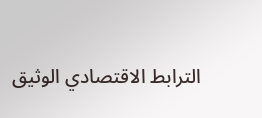الترابط الاقتصادي الوثيق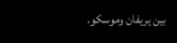بين يريفان وموسكو.